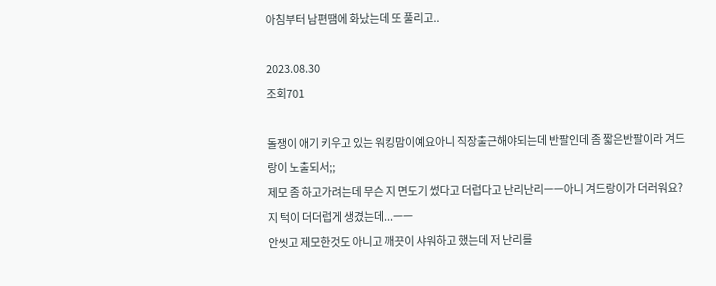아침부터 남편땜에 화났는데 또 풀리고..

2023.08.30
조회701

돌쟁이 애기 키우고 있는 워킹맘이예요아니 직장출근해야되는데 반팔인데 좀 짧은반팔이라 겨드랑이 노출되서;;
제모 좀 하고가려는데 무슨 지 면도기 썼다고 더럽다고 난리난리ㅡㅡ아니 겨드랑이가 더러워요?
지 턱이 더더럽게 생겼는데...ㅡㅡ
안씻고 제모한것도 아니고 깨끗이 샤워하고 했는데 저 난리를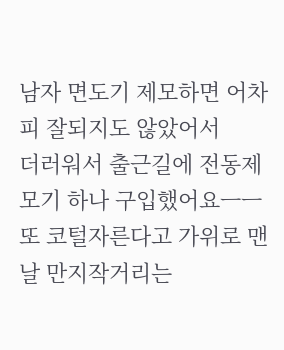남자 면도기 제모하면 어차피 잘되지도 않았어서
더러워서 출근길에 전동제모기 하나 구입했어요ㅡㅡ
또 코털자른다고 가위로 맨날 만지작거리는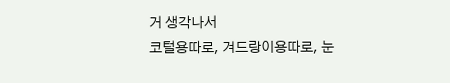거 생각나서
코털용따로, 겨드랑이용따로, 눈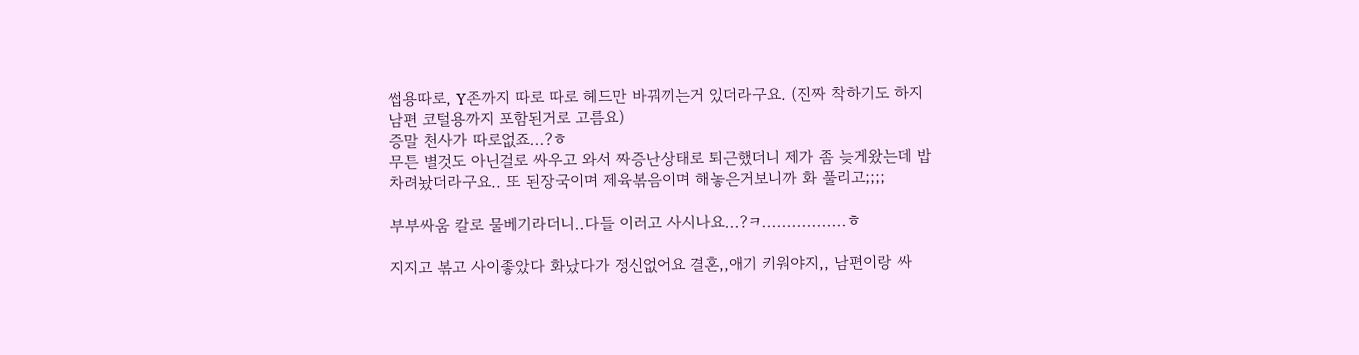썹용따로, Y존까지 따로 따로 헤드만 바꿔끼는거 있더라구요. (진짜 착하기도 하지 남편 코털용까지 포함된거로 고름요)
증말 천사가 따로없죠...?ㅎ
무튼 별것도 아닌걸로 싸우고 와서 짜증난상태로 퇴근했더니 제가 좀 늦게왔는데 밥차려놨더라구요.. 또 된장국이며 제육볶음이며 해놓은거보니까 화 풀리고;;;;

부부싸움 칼로 물베기라더니..다들 이러고 사시나요...?ㅋ.................ㅎ

지지고 볶고 사이좋았다 화났다가 정신없어요 결혼,,애기 키워야지,, 남편이랑 싸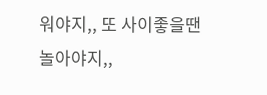워야지,, 또 사이좋을땐 놀아야지,,